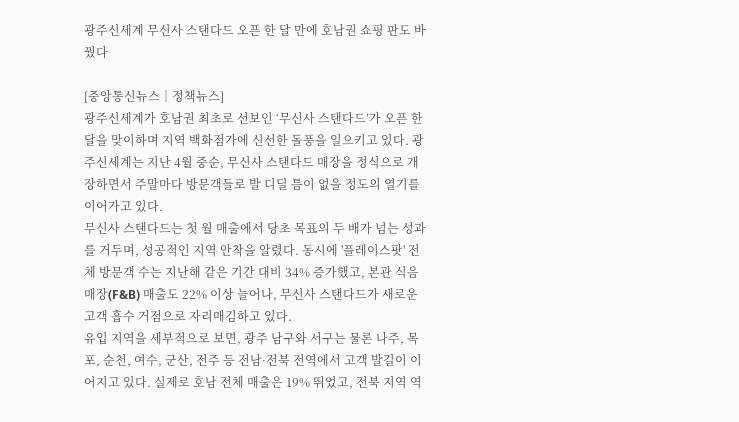광주신세계 무신사 스탠다드 오픈 한 달 만에 호남권 쇼핑 판도 바꿨다

[중앙통신뉴스│정책뉴스]
광주신세계가 호남권 최초로 선보인 ‘무신사 스탠다드’가 오픈 한 달을 맞이하며 지역 백화점가에 신선한 돌풍을 일으키고 있다. 광주신세계는 지난 4월 중순, 무신사 스탠다드 매장을 정식으로 개장하면서 주말마다 방문객들로 발 디딜 틈이 없을 정도의 열기를 이어가고 있다.
무신사 스탠다드는 첫 월 매출에서 당초 목표의 두 배가 넘는 성과를 거두며, 성공적인 지역 안착을 알렸다. 동시에 '플레이스팟' 전체 방문객 수는 지난해 같은 기간 대비 34% 증가했고, 본관 식음 매장(F&B) 매출도 22% 이상 늘어나, 무신사 스탠다드가 새로운 고객 흡수 거점으로 자리매김하고 있다.
유입 지역을 세부적으로 보면, 광주 남구와 서구는 물론 나주, 목포, 순천, 여수, 군산, 전주 등 전남·전북 전역에서 고객 발길이 이어지고 있다. 실제로 호남 전체 매출은 19% 뛰었고, 전북 지역 역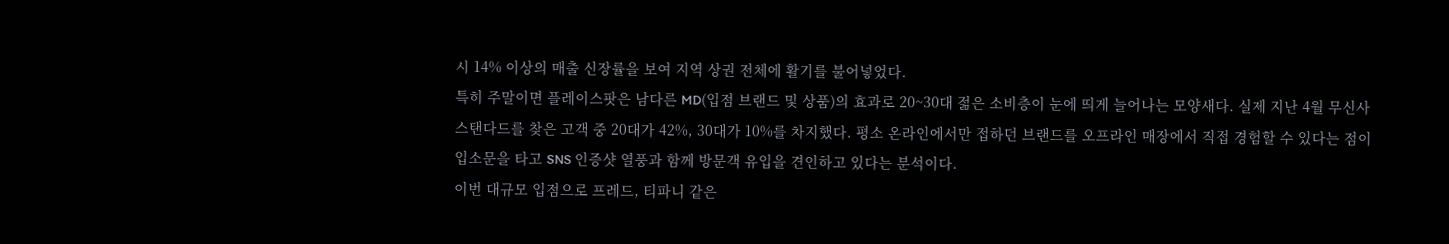시 14% 이상의 매출 신장률을 보여 지역 상권 전체에 활기를 불어넣었다.
특히 주말이면 플레이스팟은 남다른 MD(입점 브랜드 및 상품)의 효과로 20~30대 젊은 소비층이 눈에 띄게 늘어나는 모양새다. 실제 지난 4월 무신사 스탠다드를 찾은 고객 중 20대가 42%, 30대가 10%를 차지했다. 평소 온라인에서만 접하던 브랜드를 오프라인 매장에서 직접 경험할 수 있다는 점이 입소문을 타고 SNS 인증샷 열풍과 함께 방문객 유입을 견인하고 있다는 분석이다.
이번 대규모 입점으로 프레드, 티파니 같은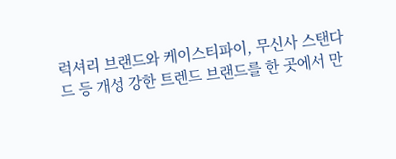럭셔리 브랜드와 케이스티파이, 무신사 스탠다드 등 개성 강한 트렌드 브랜드를 한 곳에서 만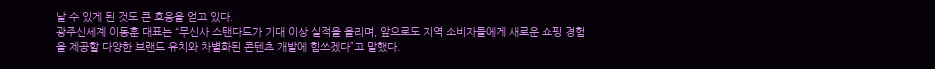날 수 있게 된 것도 큰 호응을 얻고 있다.
광주신세계 이동훈 대표는 “무신사 스탠다드가 기대 이상 실적을 올리며, 앞으로도 지역 소비자들에게 새로운 쇼핑 경험을 제공할 다양한 브랜드 유치와 차별화된 콘텐츠 개발에 힘쓰겠다”고 말했다.